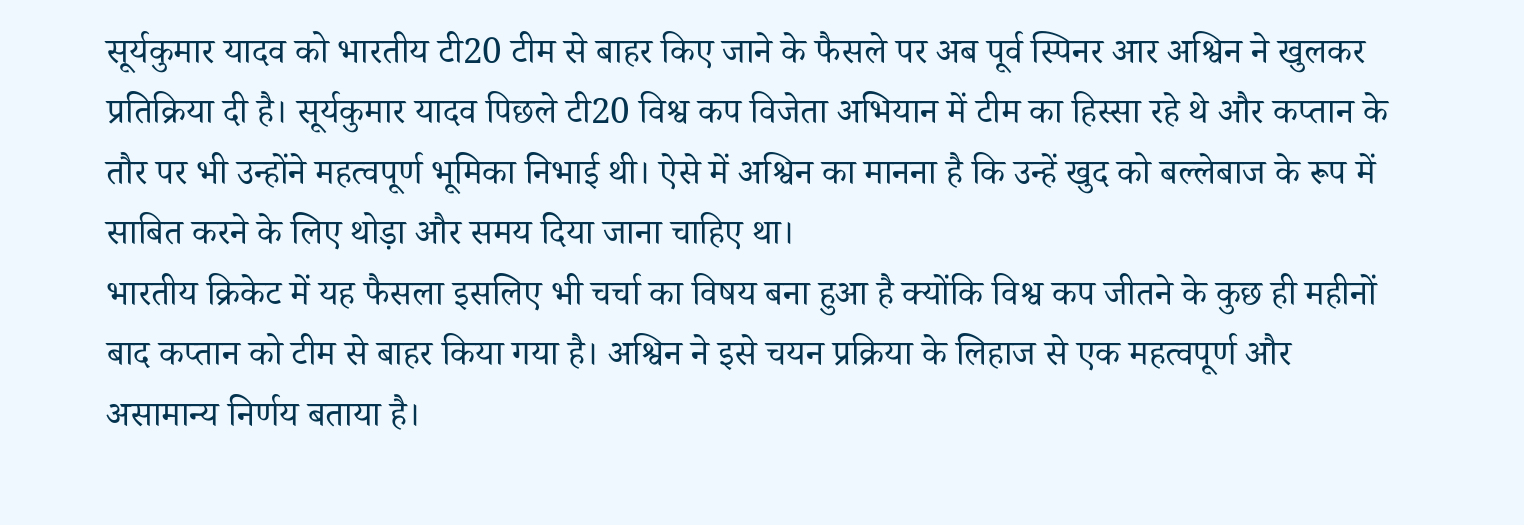सूर्यकुमार यादव को भारतीय टी20 टीम से बाहर किए जाने के फैसले पर अब पूर्व स्पिनर आर अश्विन ने खुलकर प्रतिक्रिया दी है। सूर्यकुमार यादव पिछले टी20 विश्व कप विजेता अभियान में टीम का हिस्सा रहे थे और कप्तान के तौर पर भी उन्होंने महत्वपूर्ण भूमिका निभाई थी। ऐसे में अश्विन का मानना है कि उन्हें खुद को बल्लेबाज के रूप में साबित करने के लिए थोड़ा और समय दिया जाना चाहिए था।
भारतीय क्रिकेट में यह फैसला इसलिए भी चर्चा का विषय बना हुआ है क्योंकि विश्व कप जीतने के कुछ ही महीनों बाद कप्तान को टीम से बाहर किया गया है। अश्विन ने इसे चयन प्रक्रिया के लिहाज से एक महत्वपूर्ण और असामान्य निर्णय बताया है।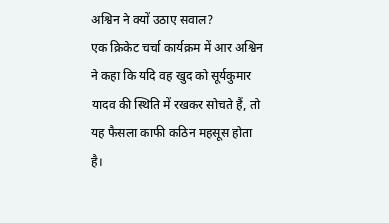अश्विन ने क्यों उठाए सवाल?
एक क्रिकेट चर्चा कार्यक्रम में आर अश्विन ने कहा कि यदि वह खुद को सूर्यकुमार यादव की स्थिति में रखकर सोचते हैं, तो यह फैसला काफी कठिन महसूस होता है।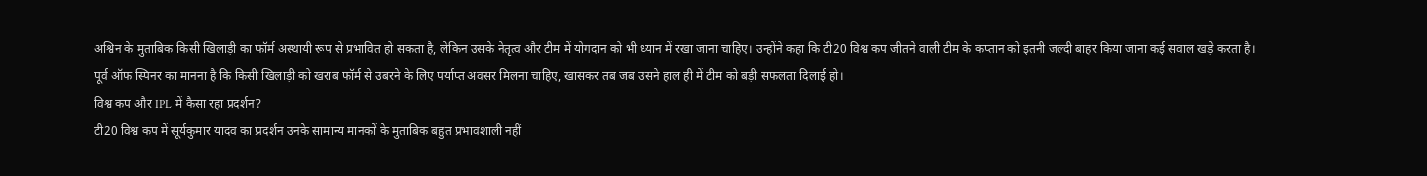अश्विन के मुताबिक किसी खिलाड़ी का फॉर्म अस्थायी रूप से प्रभावित हो सकता है, लेकिन उसके नेतृत्व और टीम में योगदान को भी ध्यान में रखा जाना चाहिए। उन्होंने कहा कि टी20 विश्व कप जीतने वाली टीम के कप्तान को इतनी जल्दी बाहर किया जाना कई सवाल खड़े करता है।
पूर्व ऑफ स्पिनर का मानना है कि किसी खिलाड़ी को खराब फॉर्म से उबरने के लिए पर्याप्त अवसर मिलना चाहिए, खासकर तब जब उसने हाल ही में टीम को बड़ी सफलता दिलाई हो।
विश्व कप और IPL में कैसा रहा प्रदर्शन?
टी20 विश्व कप में सूर्यकुमार यादव का प्रदर्शन उनके सामान्य मानकों के मुताबिक बहुत प्रभावशाली नहीं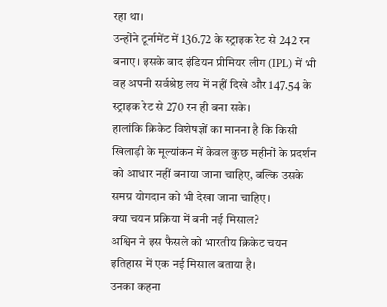रहा था।
उन्होंने टूर्नामेंट में 136.72 के स्ट्राइक रेट से 242 रन बनाए। इसके बाद इंडियन प्रीमियर लीग (IPL) में भी वह अपनी सर्वश्रेष्ठ लय में नहीं दिखे और 147.54 के स्ट्राइक रेट से 270 रन ही बना सके।
हालांकि क्रिकेट विशेषज्ञों का मानना है कि किसी खिलाड़ी के मूल्यांकन में केवल कुछ महीनों के प्रदर्शन को आधार नहीं बनाया जाना चाहिए, बल्कि उसके समग्र योगदान को भी देखा जाना चाहिए।
क्या चयन प्रक्रिया में बनी नई मिसाल?
अश्विन ने इस फैसले को भारतीय क्रिकेट चयन इतिहास में एक नई मिसाल बताया है।
उनका कहना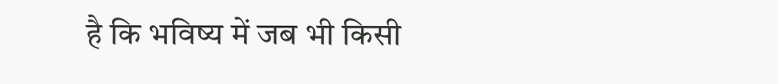है कि भविष्य में जब भी किसी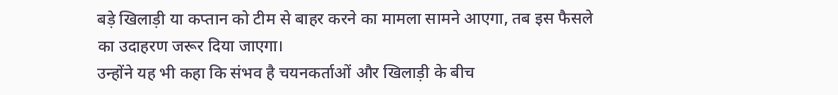बड़े खिलाड़ी या कप्तान को टीम से बाहर करने का मामला सामने आएगा, तब इस फैसले का उदाहरण जरूर दिया जाएगा।
उन्होंने यह भी कहा कि संभव है चयनकर्ताओं और खिलाड़ी के बीच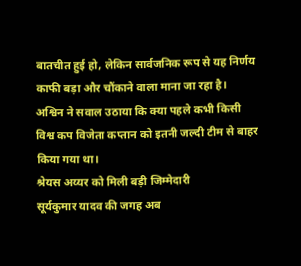बातचीत हुई हो, लेकिन सार्वजनिक रूप से यह निर्णय काफी बड़ा और चौंकाने वाला माना जा रहा है।
अश्विन ने सवाल उठाया कि क्या पहले कभी किसी विश्व कप विजेता कप्तान को इतनी जल्दी टीम से बाहर किया गया था।
श्रेयस अय्यर को मिली बड़ी जिम्मेदारी
सूर्यकुमार यादव की जगह अब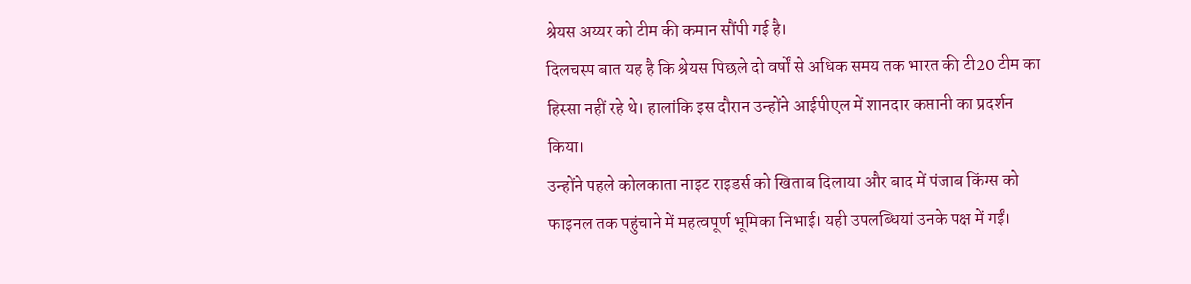श्रेयस अय्यर को टीम की कमान सौंपी गई है।
दिलचस्प बात यह है कि श्रेयस पिछले दो वर्षों से अधिक समय तक भारत की टी20 टीम का हिस्सा नहीं रहे थे। हालांकि इस दौरान उन्होंने आईपीएल में शानदार कप्तानी का प्रदर्शन किया।
उन्होंने पहले कोलकाता नाइट राइडर्स को खिताब दिलाया और बाद में पंजाब किंग्स को फाइनल तक पहुंचाने में महत्वपूर्ण भूमिका निभाई। यही उपलब्धियां उनके पक्ष में गईं।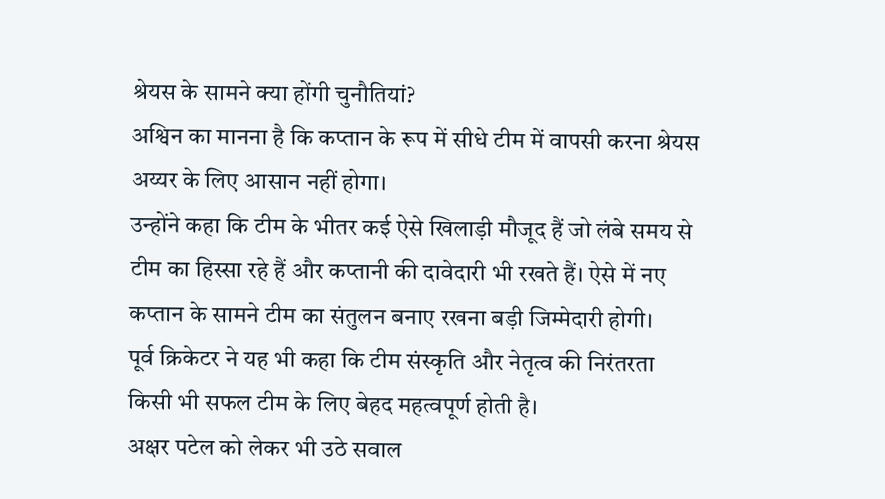श्रेयस के सामने क्या होंगी चुनौतियां?
अश्विन का मानना है कि कप्तान के रूप में सीधे टीम में वापसी करना श्रेयस अय्यर के लिए आसान नहीं होगा।
उन्होंने कहा कि टीम के भीतर कई ऐसे खिलाड़ी मौजूद हैं जो लंबे समय से टीम का हिस्सा रहे हैं और कप्तानी की दावेदारी भी रखते हैं। ऐसे में नए कप्तान के सामने टीम का संतुलन बनाए रखना बड़ी जिम्मेदारी होगी।
पूर्व क्रिकेटर ने यह भी कहा कि टीम संस्कृति और नेतृत्व की निरंतरता किसी भी सफल टीम के लिए बेहद महत्वपूर्ण होती है।
अक्षर पटेल को लेकर भी उठे सवाल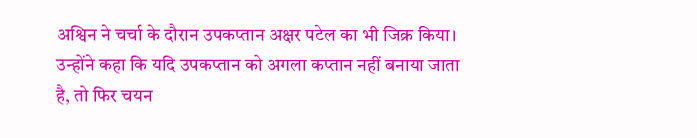अश्विन ने चर्चा के दौरान उपकप्तान अक्षर पटेल का भी जिक्र किया।
उन्होंने कहा कि यदि उपकप्तान को अगला कप्तान नहीं बनाया जाता है, तो फिर चयन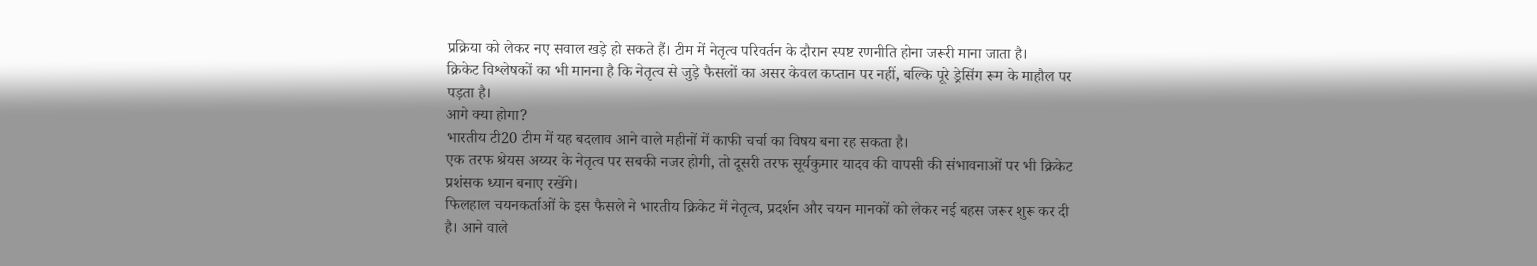प्रक्रिया को लेकर नए सवाल खड़े हो सकते हैं। टीम में नेतृत्व परिवर्तन के दौरान स्पष्ट रणनीति होना जरूरी माना जाता है।
क्रिकेट विश्लेषकों का भी मानना है कि नेतृत्व से जुड़े फैसलों का असर केवल कप्तान पर नहीं, बल्कि पूरे ड्रेसिंग रूम के माहौल पर पड़ता है।
आगे क्या होगा?
भारतीय टी20 टीम में यह बदलाव आने वाले महीनों में काफी चर्चा का विषय बना रह सकता है।
एक तरफ श्रेयस अय्यर के नेतृत्व पर सबकी नजर होगी, तो दूसरी तरफ सूर्यकुमार यादव की वापसी की संभावनाओं पर भी क्रिकेट प्रशंसक ध्यान बनाए रखेंगे।
फिलहाल चयनकर्ताओं के इस फैसले ने भारतीय क्रिकेट में नेतृत्व, प्रदर्शन और चयन मानकों को लेकर नई बहस जरूर शुरू कर दी है। आने वाले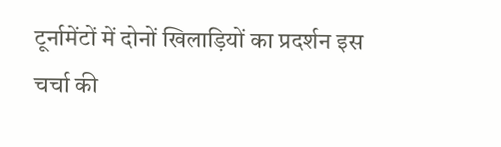टूर्नामेंटों में दोनों खिलाड़ियों का प्रदर्शन इस चर्चा की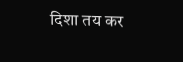दिशा तय कर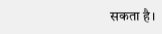सकता है।